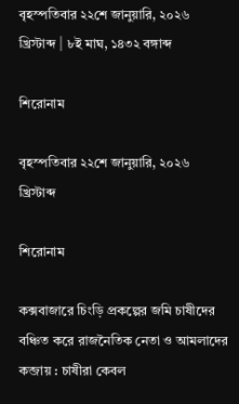বৃহস্পতিবার ২২শে জানুয়ারি, ২০২৬ খ্রিস্টাব্দ | ৮ই মাঘ, ১৪৩২ বঙ্গাব্দ

শিরোনাম

বৃহস্পতিবার ২২শে জানুয়ারি, ২০২৬ খ্রিস্টাব্দ

শিরোনাম

কক্সবাজারে চিংড়ি প্রকল্পের জমি চাষীদের বঞ্চিত করে রাজনৈতিক নেতা ও আমলাদের কব্জায় : চাষীরা কেবল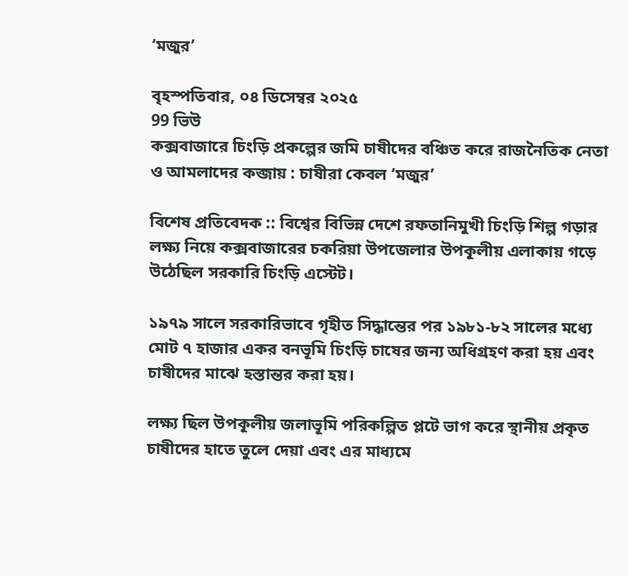‘মজুর’

বৃহস্পতিবার, ০৪ ডিসেম্বর ২০২৫
99 ভিউ
কক্সবাজারে চিংড়ি প্রকল্পের জমি চাষীদের বঞ্চিত করে রাজনৈতিক নেতা ও আমলাদের কব্জায় : চাষীরা কেবল ‘মজুর’

বিশেষ প্রতিবেদক :: বিশ্বের বিভিন্ন দেশে রফতানিমুখী চিংড়ি শিল্প গড়ার লক্ষ্য নিয়ে কক্সবাজারের চকরিয়া উপজেলার উপকূলীয় এলাকায় গড়ে উঠেছিল সরকারি চিংড়ি এস্টেট।

১৯৭৯ সালে সরকারিভাবে গৃহীত সিদ্ধান্তের পর ১৯৮১-৮২ সালের মধ্যে মোট ৭ হাজার একর বনভূমি চিংড়ি চাষের জন্য অধিগ্রহণ করা হয় এবং চাষীদের মাঝে হস্তান্তর করা হয়।

লক্ষ্য ছিল উপকূলীয় জলাভূমি পরিকল্পিত প্লটে ভাগ করে স্থানীয় প্রকৃত চাষীদের হাতে তুলে দেয়া এবং এর মাধ্যমে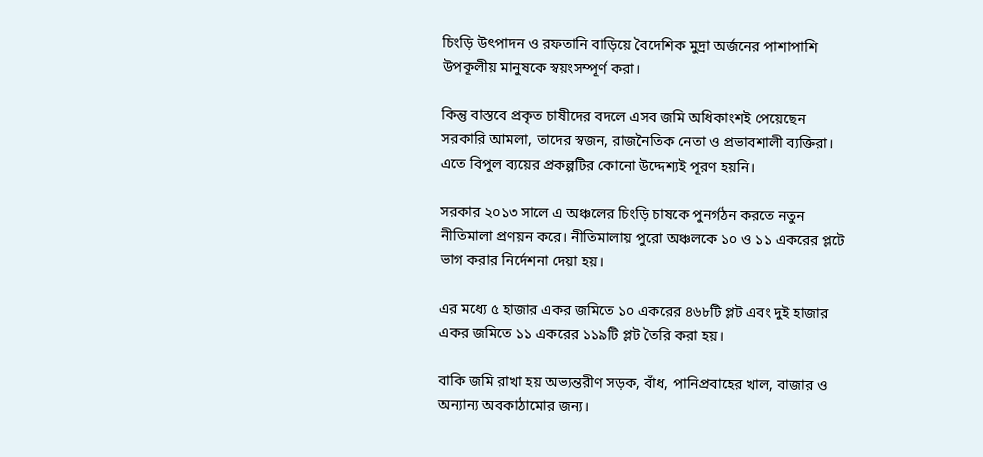চিংড়ি উৎপাদন ও রফতানি বাড়িয়ে বৈদেশিক মুদ্রা অর্জনের পাশাপাশি উপকূলীয় মানুষকে স্বয়ংসম্পূর্ণ করা।

কিন্তু বাস্তবে প্রকৃত চাষীদের বদলে এসব জমি অধিকাংশই পেয়েছেন সরকারি আমলা, তাদের স্বজন, রাজনৈতিক নেতা ও প্রভাবশালী ব্যক্তিরা। এতে বিপুল ব্যয়ের প্রকল্পটির কোনো উদ্দেশ্যই পূরণ হয়নি।

সরকার ২০১৩ সালে এ অঞ্চলের চিংড়ি চাষকে পুনর্গঠন করতে নতুন নীতিমালা প্রণয়ন করে। নীতিমালায় পুরো অঞ্চলকে ১০ ও ১১ একরের প্লটে ভাগ করার নির্দেশনা দেয়া হয়।

এর মধ্যে ৫ হাজার একর জমিতে ১০ একরের ৪৬৮টি প্লট এবং দুই হাজার একর জমিতে ১১ একরের ১১৯টি প্লট তৈরি করা হয়।

বাকি জমি রাখা হয় অভ্যন্তরীণ সড়ক, বাঁধ, পানিপ্রবাহের খাল, বাজার ও অন্যান্য অবকাঠামোর জন্য।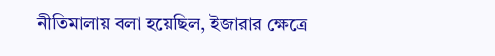নীতিমালায় বলা হয়েছিল, ইজারার ক্ষেত্রে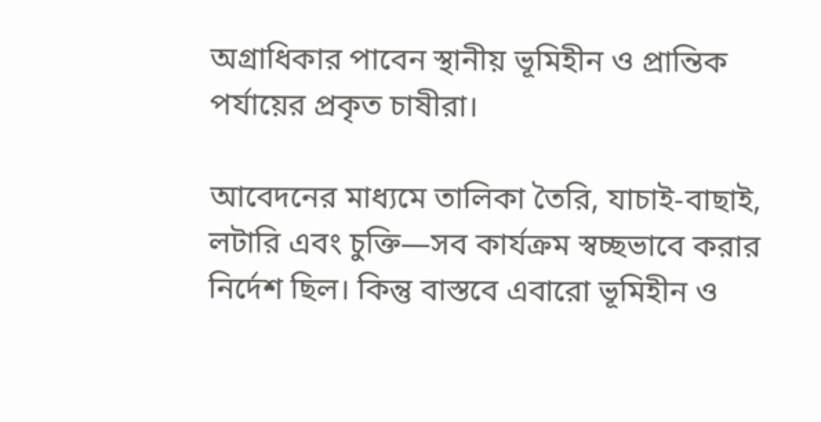অগ্রাধিকার পাবেন স্থানীয় ভূমিহীন ও প্রান্তিক পর্যায়ের প্রকৃত চাষীরা।

আবেদনের মাধ্যমে তালিকা তৈরি, যাচাই-বাছাই, লটারি এবং চুক্তি—সব কার্যক্রম স্বচ্ছভাবে করার নির্দেশ ছিল। কিন্তু বাস্তবে এবারো ভূমিহীন ও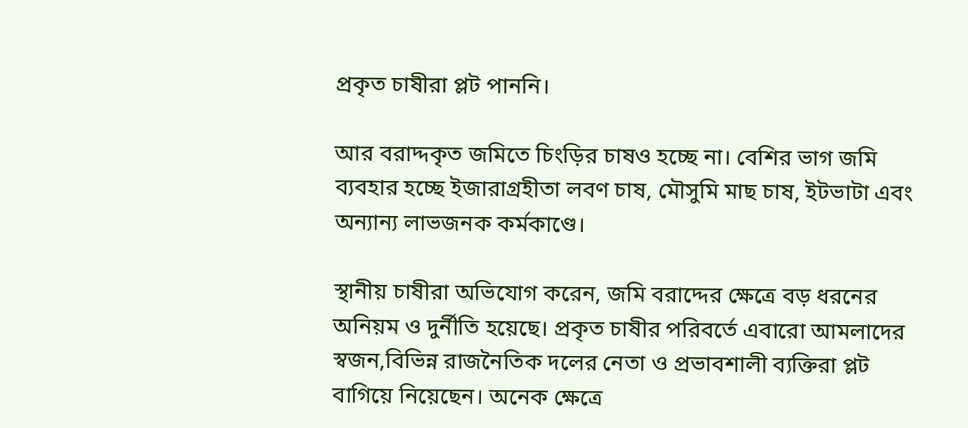প্রকৃত চাষীরা প্লট পাননি।

আর বরাদ্দকৃত জমিতে চিংড়ির চাষও হচ্ছে না। বেশির ভাগ জমি ব্যবহার হচ্ছে ইজারাগ্রহীতা লবণ চাষ, মৌসুমি মাছ চাষ, ইটভাটা এবং অন্যান্য লাভজনক কর্মকাণ্ডে।

স্থানীয় চাষীরা অভিযোগ করেন, জমি বরাদ্দের ক্ষেত্রে বড় ধরনের অনিয়ম ও দুর্নীতি হয়েছে। প্রকৃত চাষীর পরিবর্তে এবারো আমলাদের স্বজন,বিভিন্ন রাজনৈতিক দলের নেতা ও প্রভাবশালী ব্যক্তিরা প্লট বাগিয়ে নিয়েছেন। অনেক ক্ষেত্রে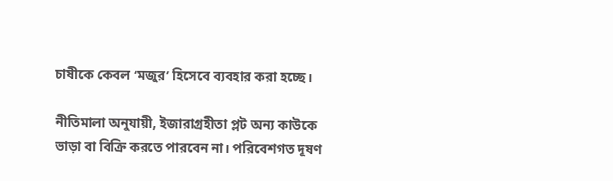চাষীকে কেবল ‘মজুর’ হিসেবে ব্যবহার করা হচ্ছে।

নীতিমালা অনুযায়ী, ইজারাগ্রহীতা প্লট অন্য কাউকে ভাড়া বা বিক্রি করতে পারবেন না। পরিবেশগত দূষণ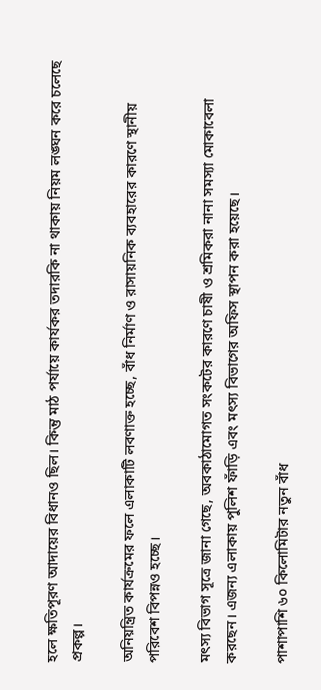হলে ক্ষতিপূরণ আদায়ের বিধানও ছিল। কিন্তু মাঠ পর্যায়ে কার্যকর তদারকি না থাকায় নিয়ম লঙ্ঘন করে চলেছে প্রকল্প।

অনিয়ন্ত্রিত কার্যক্রমের ফলে এলাকাটি লবণাক্ত হচ্ছে, বাঁধ নির্মাণ ও রাসায়নিক ব্যবহারের কারণে স্থানীয় পরিবেশ বিপন্নও হচ্ছে।

মৎস্য বিভাগ সূত্রে জানা গেছে, অবকাঠামোগত সংকটের কারণে চাষী ও শ্রমিকরা নানা সমস্যা মোকাবেলা করছেন। এজন্য এলাকায় পুলিশ ফাঁড়ি এবং মৎস্য বিভাগের অফিস স্থাপন করা হয়েছে।

পাশাপাশি ৬০ কিলোমিটার নতুন বাঁধ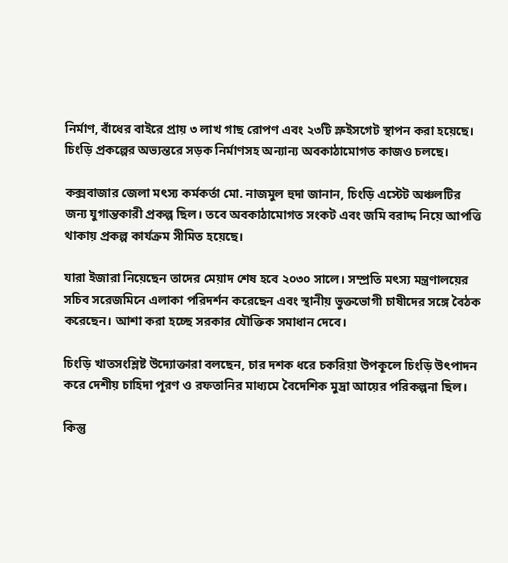নির্মাণ, বাঁধের বাইরে প্রায় ৩ লাখ গাছ রোপণ এবং ২৩টি স্লুইসগেট স্থাপন করা হয়েছে। চিংড়ি প্রকল্পের অভ্যন্তরে সড়ক নির্মাণসহ অন্যান্য অবকাঠামোগত কাজও চলছে।

কক্সবাজার জেলা মৎস্য কর্মকর্তা মো. নাজমুল হুদা জানান, চিংড়ি এস্টেট অঞ্চলটির জন্য যুগান্তকারী প্রকল্প ছিল। তবে অবকাঠামোগত সংকট এবং জমি বরাদ্দ নিয়ে আপত্তি থাকায় প্রকল্প কার্যক্রম সীমিত হয়েছে।

যারা ইজারা নিয়েছেন তাদের মেয়াদ শেষ হবে ২০৩০ সালে। সম্প্রতি মৎস্য মন্ত্রণালয়ের সচিব সরেজমিনে এলাকা পরিদর্শন করেছেন এবং স্থানীয় ভুক্তভোগী চাষীদের সঙ্গে বৈঠক করেছেন। আশা করা হচ্ছে সরকার যৌক্তিক সমাধান দেবে।

চিংড়ি খাতসংশ্লিষ্ট উদ্যোক্তারা বলছেন, চার দশক ধরে চকরিয়া উপকূলে চিংড়ি উৎপাদন করে দেশীয় চাহিদা পূরণ ও রফতানির মাধ্যমে বৈদেশিক মুদ্রা আয়ের পরিকল্পনা ছিল।

কিন্তু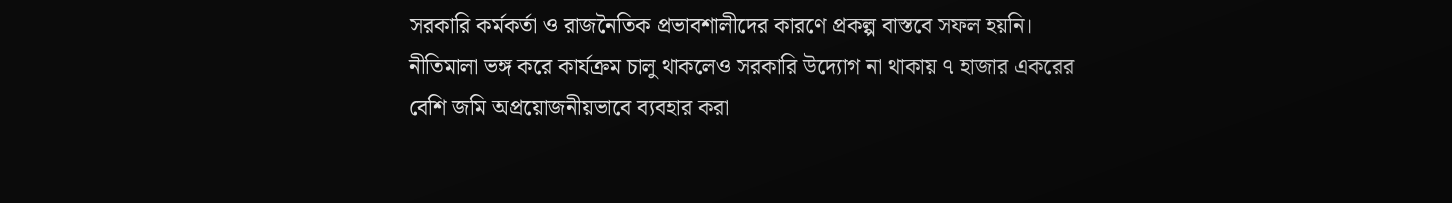সরকারি কর্মকর্তা ও রাজনৈতিক প্রভাবশালীদের কারণে প্রকল্প বাস্তবে সফল হয়নি। নীতিমালা ভঙ্গ করে কার্যক্রম চালু থাকলেও সরকারি উদ্যোগ না থাকায় ৭ হাজার একরের বেশি জমি অপ্রয়োজনীয়ভাবে ব্যবহার করা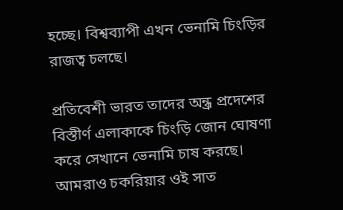হচ্ছে। বিশ্বব্যাপী এখন ভেনামি চিংড়ির রাজত্ব চলছে।

প্রতিবেশী ভারত তাদের অন্ধ্র প্রদেশের বিস্তীর্ণ এলাকাকে চিংড়ি জোন ঘোষণা করে সেখানে ভেনামি চাষ করছে। আমরাও চকরিয়ার ওই সাত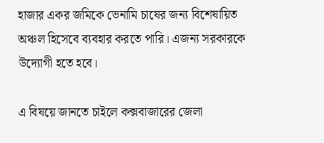হাজার একর জমিকে ভেনামি চাষের জন্য বিশেষায়িত অঞ্চল হিসেবে ব্যবহার করতে পারি। এজন্য সরকারকে উদ্যোগী হতে হবে।

এ বিষয়ে জানতে চাইলে কক্সবাজারের জেলা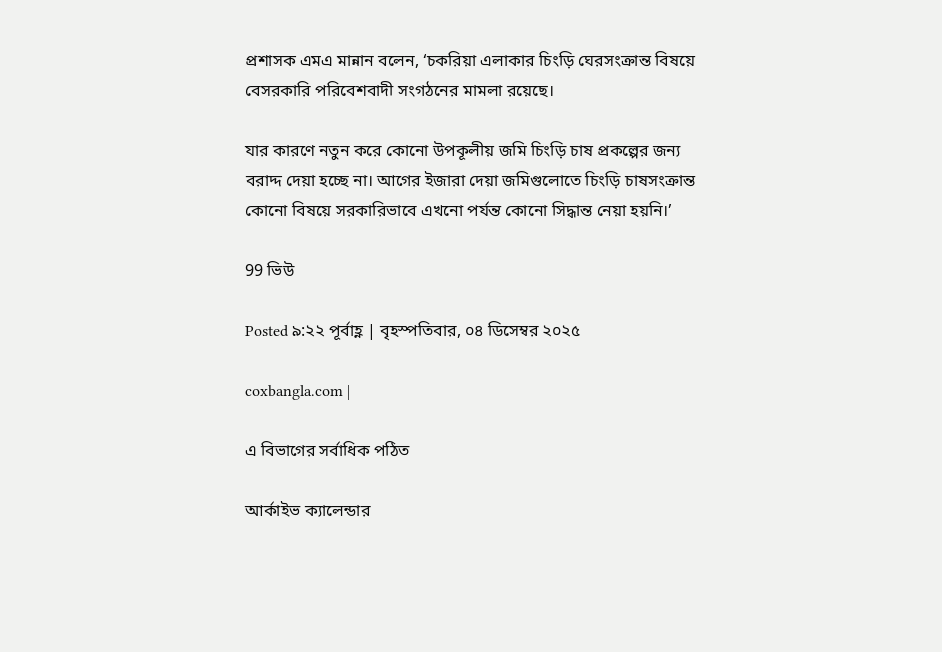প্রশাসক এমএ মান্নান বলেন, ‘চকরিয়া এলাকার চিংড়ি ঘেরসংক্রান্ত বিষয়ে বেসরকারি পরিবেশবাদী সংগঠনের মামলা রয়েছে।

যার কারণে নতুন করে কোনো উপকূলীয় জমি চিংড়ি চাষ প্রকল্পের জন্য বরাদ্দ দেয়া হচ্ছে না। আগের ইজারা দেয়া জমিগুলোতে চিংড়ি চাষসংক্রান্ত কোনো বিষয়ে সরকারিভাবে এখনো পর্যন্ত কোনো সিদ্ধান্ত নেয়া হয়নি।’

99 ভিউ

Posted ৯:২২ পূর্বাহ্ণ | বৃহস্পতিবার, ০৪ ডিসেম্বর ২০২৫

coxbangla.com |

এ বিভাগের সর্বাধিক পঠিত

আর্কাইভ ক্যালেন্ডার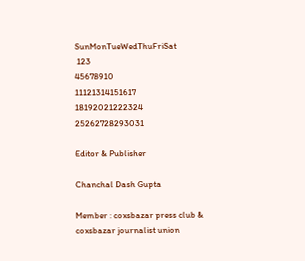SunMonTueWedThuFriSat
 123
45678910
11121314151617
18192021222324
25262728293031

Editor & Publisher

Chanchal Dash Gupta

Member : coxsbazar press club & coxsbazar journalist union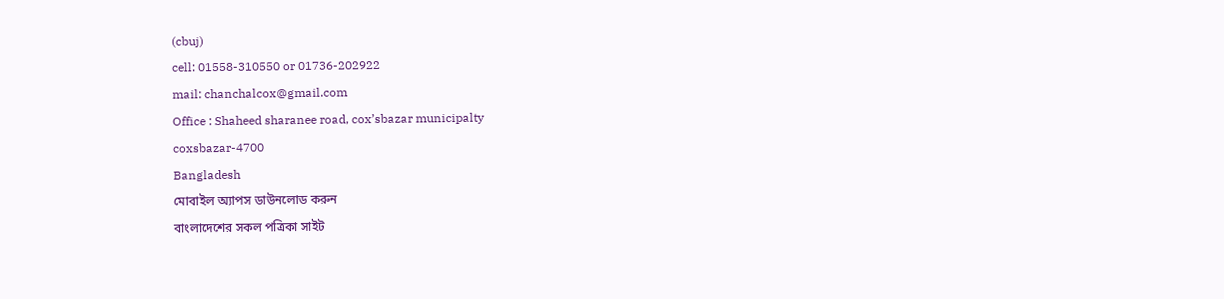(cbuj)
cell: 01558-310550 or 01736-202922
mail: chanchalcox@gmail.com
Office : Shaheed sharanee road, cox’sbazar municipalty
coxsbazar-4700
Bangladesh
মোবাইল অ্যাপস ডাউনলোড করুন
বাংলাদেশের সকল পত্রিকা সাইট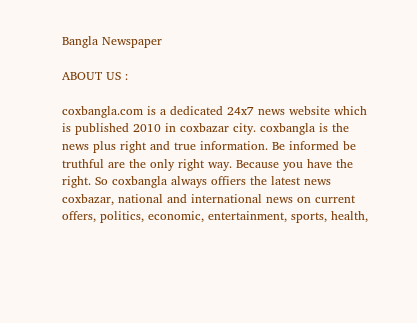Bangla Newspaper

ABOUT US :

coxbangla.com is a dedicated 24x7 news website which is published 2010 in coxbazar city. coxbangla is the news plus right and true information. Be informed be truthful are the only right way. Because you have the right. So coxbangla always offiers the latest news coxbazar, national and international news on current offers, politics, economic, entertainment, sports, health,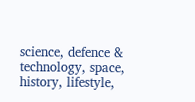science, defence & technology, space, history, lifestyle,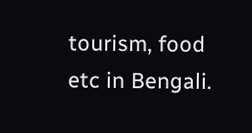tourism, food etc in Bengali.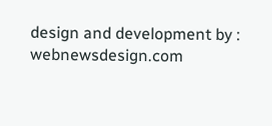design and development by : webnewsdesign.com